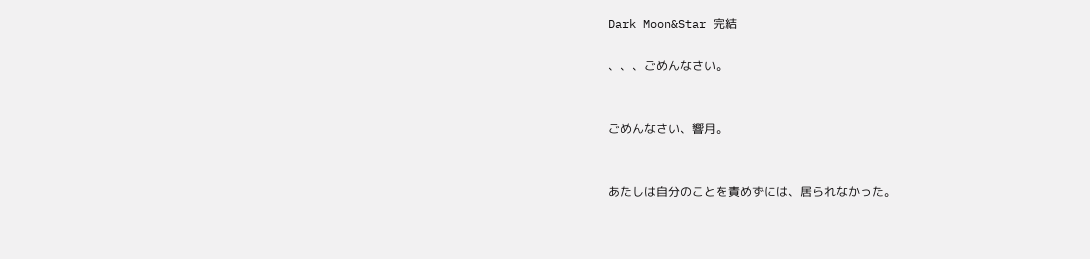Dark Moon&Star 完結

、、、ごめんなさい。


ごめんなさい、響月。


あたしは自分のことを責めずには、居られなかった。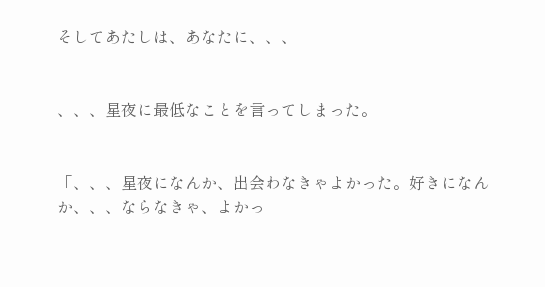そしてあたしは、あなたに、、、


、、、星夜に最低なことを言ってしまった。


「、、、星夜になんか、出会わなきゃよかった。好きになんか、、、ならなきゃ、よかっ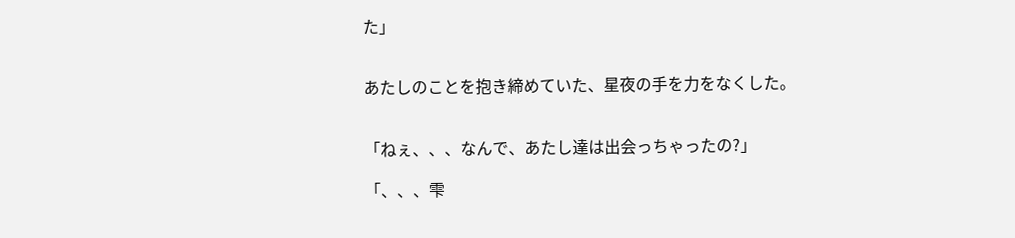た」


あたしのことを抱き締めていた、星夜の手を力をなくした。


「ねぇ、、、なんで、あたし達は出会っちゃったの?」

「、、、雫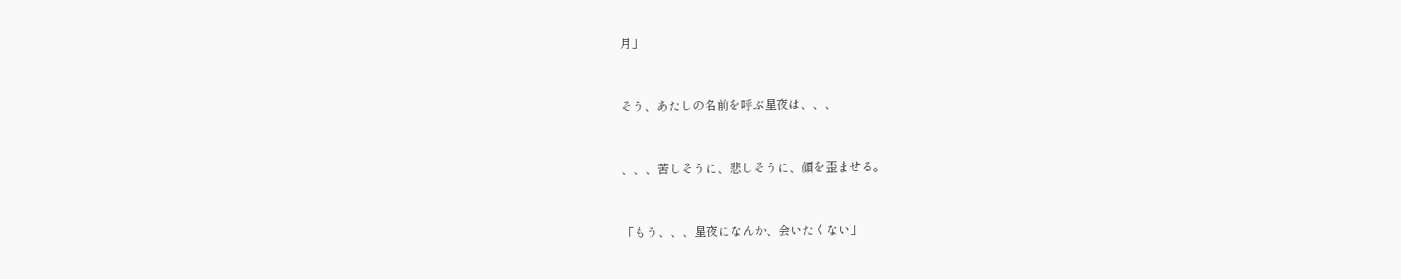月」


そう、あたしの名前を呼ぶ星夜は、、、


、、、苦しそうに、悲しそうに、顔を歪ませる。


「もう、、、星夜になんか、会いたくない」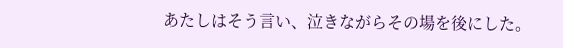あたしはそう言い、泣きながらその場を後にした。